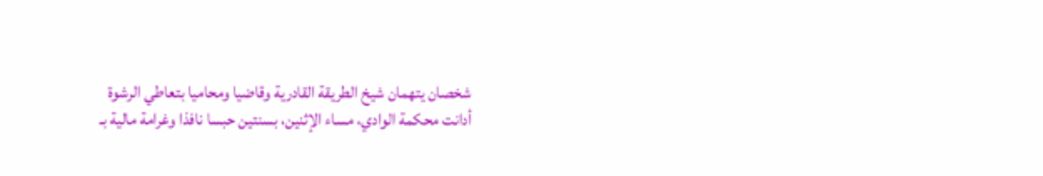شخصان يتهمان شيخ الطريقة القادرية وقاضيا ومحاميا بتعاطي الرشوة
أدانت محكمة الوادي، مساء الإثنين، بسنتين حبسا نافذا وغرامة مالية بـ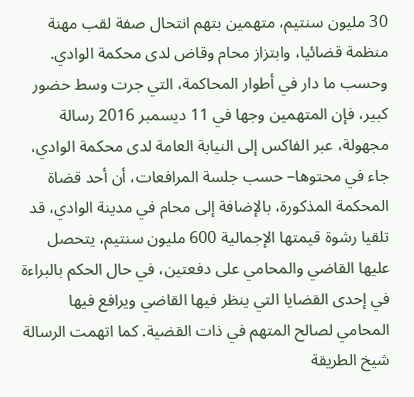30 مليون سنتيم، متهمين بتهم انتحال صفة لقب مهنة منظمة قضائيا، وابتزاز محام وقاض لدى محكمة الوادي.
وحسب ما دار في أطوار المحاكمة، التي جرت وسط حضور كبير، فإن المتهمين وجها في 11 ديسمبر 2016 رسالة مجهولة، عبر الفاكس إلى النيابة العامة لدى محكمة الوادي، جاء في محتوها– حسب جلسة المرافعات، أن أحد قضاة المحكمة المذكورة، بالإضافة إلى محام في مدينة الوادي، قد تلقيا رشوة قيمتها الإجمالية 600 مليون سنتيم، يتحصل عليها القاضي والمحامي على دفعتين، في حال الحكم بالبراءة في إحدى القضايا التي ينظر فيها القاضي ويرافع فيها المحامي لصالح المتهم في ذات القضية. كما اتهمت الرسالة شيخ الطريقة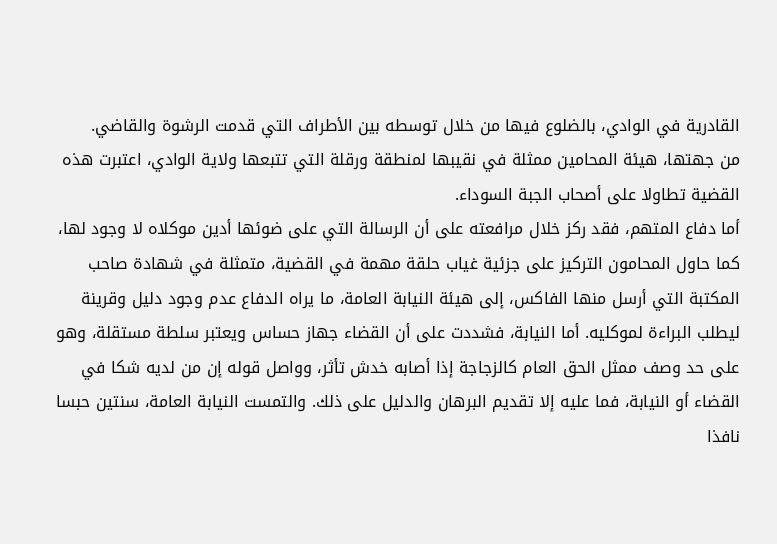القادرية في الوادي، بالضلوع فيها من خلال توسطه بين الأطراف التي قدمت الرشوة والقاضي.
من جهتها، هيئة المحامين ممثلة في نقيبها لمنطقة ورقلة التي تتبعها ولاية الوادي، اعتبرت هذه القضية تطاولا على أصحاب الجبة السوداء.
أما دفاع المتهم، فقد ركز خلال مرافعته على أن الرسالة التي على ضوئها أدين موكلاه لا وجود لها، كما حاول المحامون التركيز على جزئية غياب حلقة مهمة في القضية، متمثلة في شهادة صاحب المكتبة التي أرسل منها الفاكس، إلى هيئة النيابة العامة، ما يراه الدفاع عدم وجود دليل وقرينة ليطلب البراءة لموكليه. أما النيابة، فشددت على أن القضاء جهاز حساس ويعتبر سلطة مستقلة، وهو على حد وصف ممثل الحق العام كالزجاجة إذا أصابه خدش تأثر، وواصل قوله إن من لديه شكا في القضاء أو النيابة، فما عليه إلا تقديم البرهان والدليل على ذلك. والتمست النيابة العامة، سنتين حبسا نافذا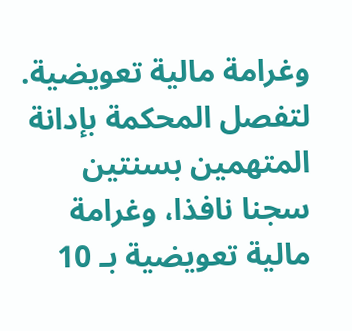وغرامة مالية تعويضية. لتفصل المحكمة بإدانة المتهمين بسنتين سجنا نافذا، وغرامة مالية تعويضية بـ 10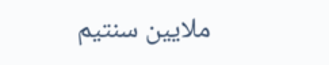ملايين سنتيم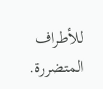للأطراف المتضررة.